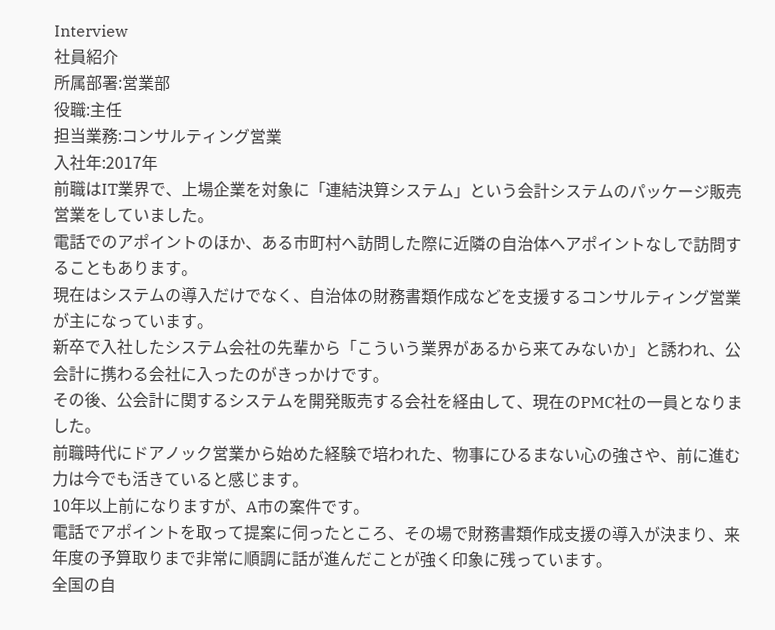Interview
社員紹介
所属部署:営業部
役職:主任
担当業務:コンサルティング営業
入社年:2017年
前職はIT業界で、上場企業を対象に「連結決算システム」という会計システムのパッケージ販売営業をしていました。
電話でのアポイントのほか、ある市町村へ訪問した際に近隣の自治体へアポイントなしで訪問することもあります。
現在はシステムの導入だけでなく、自治体の財務書類作成などを支援するコンサルティング営業が主になっています。
新卒で入社したシステム会社の先輩から「こういう業界があるから来てみないか」と誘われ、公会計に携わる会社に入ったのがきっかけです。
その後、公会計に関するシステムを開発販売する会社を経由して、現在のPMC社の一員となりました。
前職時代にドアノック営業から始めた経験で培われた、物事にひるまない心の強さや、前に進む力は今でも活きていると感じます。
10年以上前になりますが、A市の案件です。
電話でアポイントを取って提案に伺ったところ、その場で財務書類作成支援の導入が決まり、来年度の予算取りまで非常に順調に話が進んだことが強く印象に残っています。
全国の自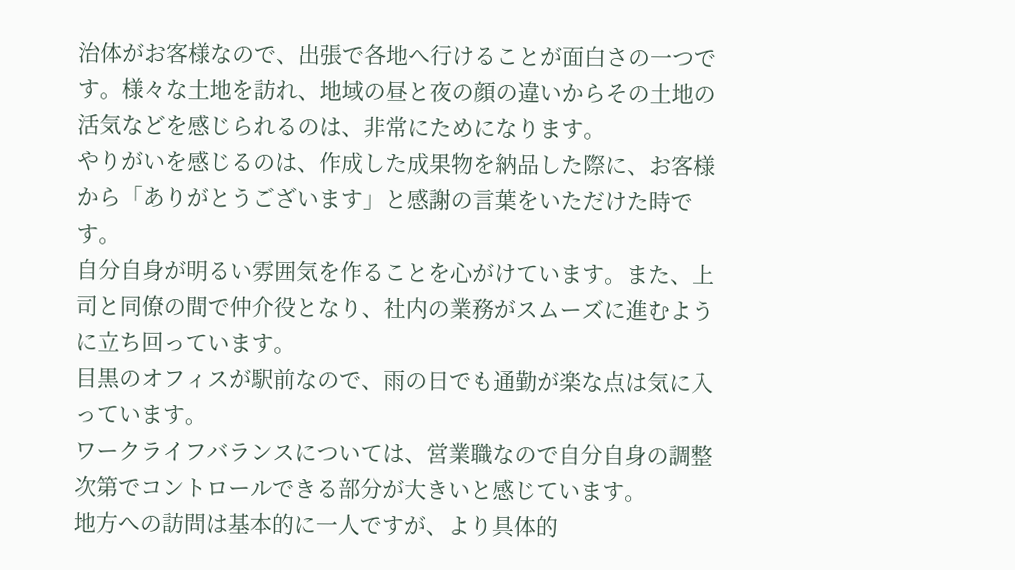治体がお客様なので、出張で各地へ行けることが面白さの一つです。様々な土地を訪れ、地域の昼と夜の顔の違いからその土地の活気などを感じられるのは、非常にためになります。
やりがいを感じるのは、作成した成果物を納品した際に、お客様から「ありがとうございます」と感謝の言葉をいただけた時です。
自分自身が明るい雰囲気を作ることを心がけています。また、上司と同僚の間で仲介役となり、社内の業務がスムーズに進むように立ち回っています。
目黒のオフィスが駅前なので、雨の日でも通勤が楽な点は気に入っています。
ワークライフバランスについては、営業職なので自分自身の調整次第でコントロールできる部分が大きいと感じています。
地方への訪問は基本的に一人ですが、より具体的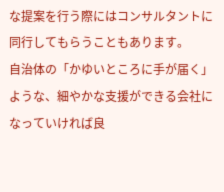な提案を行う際にはコンサルタントに同行してもらうこともあります。
自治体の「かゆいところに手が届く」ような、細やかな支援ができる会社になっていければ良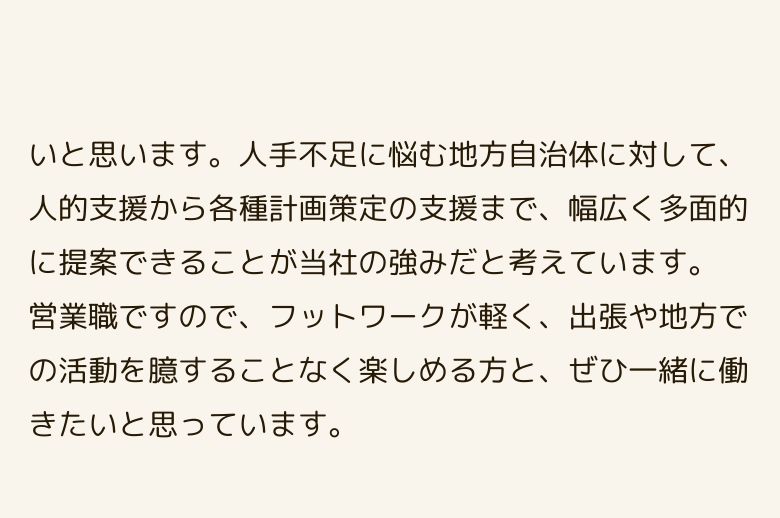いと思います。人手不足に悩む地方自治体に対して、人的支援から各種計画策定の支援まで、幅広く多面的に提案できることが当社の強みだと考えています。
営業職ですので、フットワークが軽く、出張や地方での活動を臆することなく楽しめる方と、ぜひ一緒に働きたいと思っています。